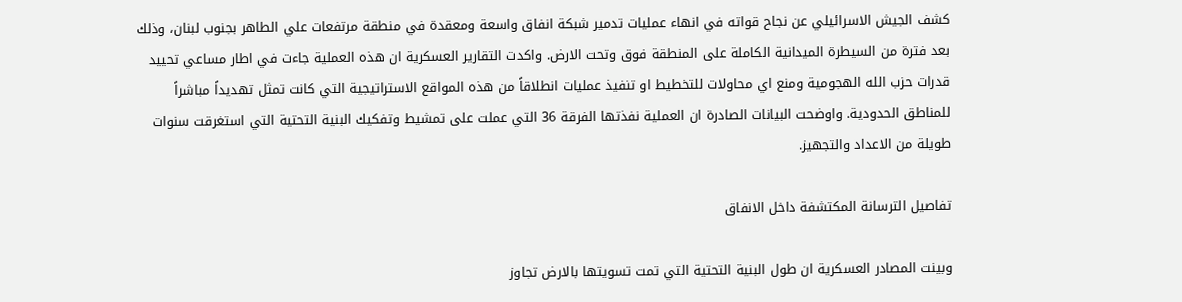كشف الجيش الاسرائيلي عن نجاح قواته في انهاء عمليات تدمير شبكة انفاق واسعة ومعقدة في منطقة مرتفعات علي الطاهر بجنوب لبنان، وذلك بعد فترة من السيطرة الميدانية الكاملة على المنطقة فوق وتحت الارض. واكدت التقارير العسكرية ان هذه العملية جاءت في اطار مساعي تحييد قدرات حزب الله الهجومية ومنع اي محاولات للتخطيط او تنفيذ عمليات انطلاقاً من هذه المواقع الاستراتيجية التي كانت تمثل تهديداً مباشراً للمناطق الحدودية. واوضحت البيانات الصادرة ان العملية نفذتها الفرقة 36 التي عملت على تمشيط وتفكيك البنية التحتية التي استغرقت سنوات طويلة من الاعداد والتجهيز.

تفاصيل الترسانة المكتشفة داخل الانفاق

وبينت المصادر العسكرية ان طول البنية التحتية التي تمت تسويتها بالارض تجاوز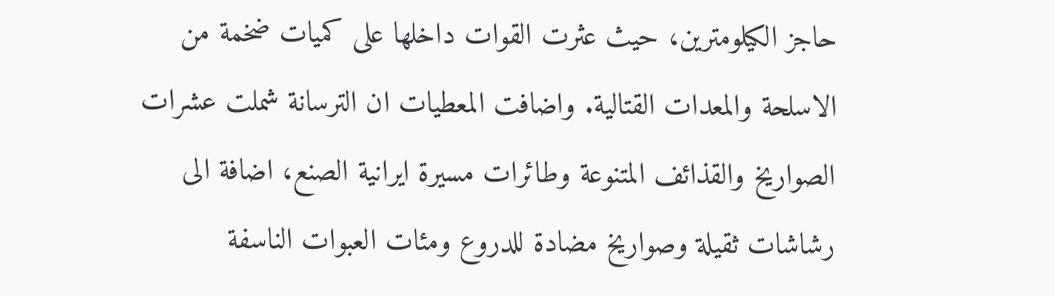حاجز الكيلومترين، حيث عثرت القوات داخلها على كميات ضخمة من الاسلحة والمعدات القتالية. واضافت المعطيات ان الترسانة شملت عشرات الصواريخ والقذائف المتنوعة وطائرات مسيرة ايرانية الصنع، اضافة الى رشاشات ثقيلة وصواريخ مضادة للدروع ومئات العبوات الناسفة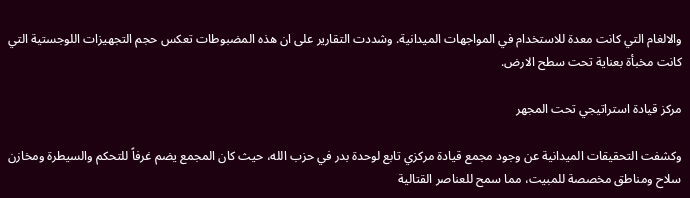والالغام التي كانت معدة للاستخدام في المواجهات الميدانية. وشددت التقارير على ان هذه المضبوطات تعكس حجم التجهيزات اللوجستية التي كانت مخبأة بعناية تحت سطح الارض.

مركز قيادة استراتيجي تحت المجهر

وكشفت التحقيقات الميدانية عن وجود مجمع قيادة مركزي تابع لوحدة بدر في حزب الله، حيث كان المجمع يضم غرفاً للتحكم والسيطرة ومخازن سلاح ومناطق مخصصة للمبيت، مما سمح للعناصر القتالية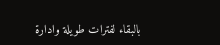بالبقاء لفترات طويلة وادارة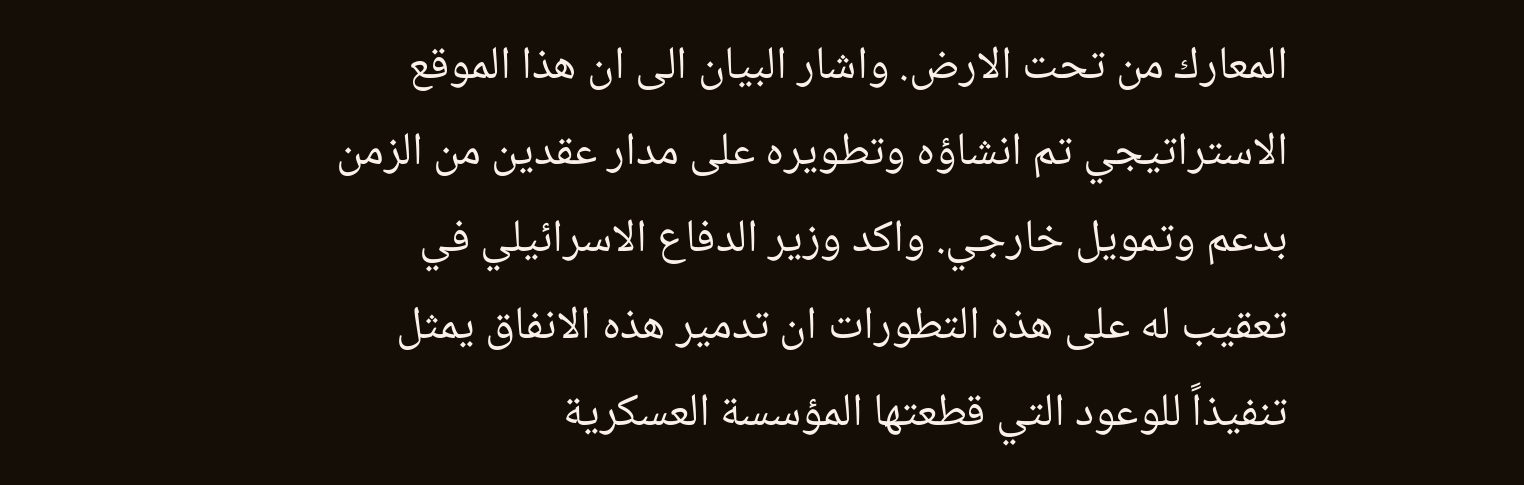المعارك من تحت الارض. واشار البيان الى ان هذا الموقع الاستراتيجي تم انشاؤه وتطويره على مدار عقدين من الزمن بدعم وتمويل خارجي. واكد وزير الدفاع الاسرائيلي في تعقيب له على هذه التطورات ان تدمير هذه الانفاق يمثل تنفيذاً للوعود التي قطعتها المؤسسة العسكرية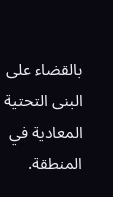بالقضاء على البنى التحتية المعادية في المنطقة.